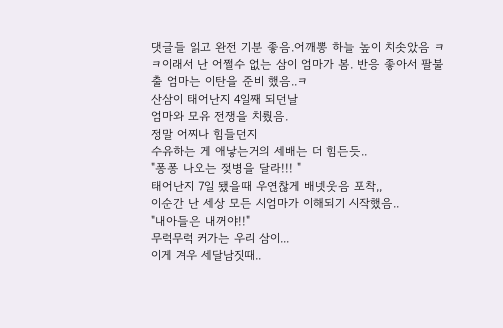댓글들 읽고 완전 기분 좋음.어깨뽕 하늘 높이 치솟았음 ㅋㅋ이래서 난 어쩔수 없는 삼이 엄마가 봄. 반응 좋아서 팔불출 엄마는 이탄을 준비 했음..ㅋ
산삼이 태어난지 4일째 되던날
엄마와 모유 전쟁을 치뤘음.
정말 어찌나 힘들던지
수유하는 게 애낳는거의 세배는 더 힘든듯..
"퐁퐁 나오는 젖병을 달라!!! "
태어난지 7일 됐을때 우연찮게 배넷웃음 포착,,
이순간 난 세상 모든 시엄마가 이해되기 시작했음..
"내아들은 내꺼야!!"
무럭무럭 커가는 우리 삼이...
이게 겨우 세달남짓때..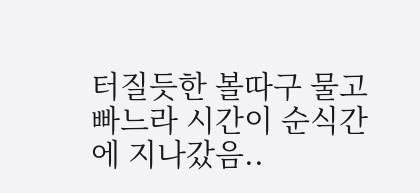터질듯한 볼따구 물고 빠느라 시간이 순식간에 지나갔음..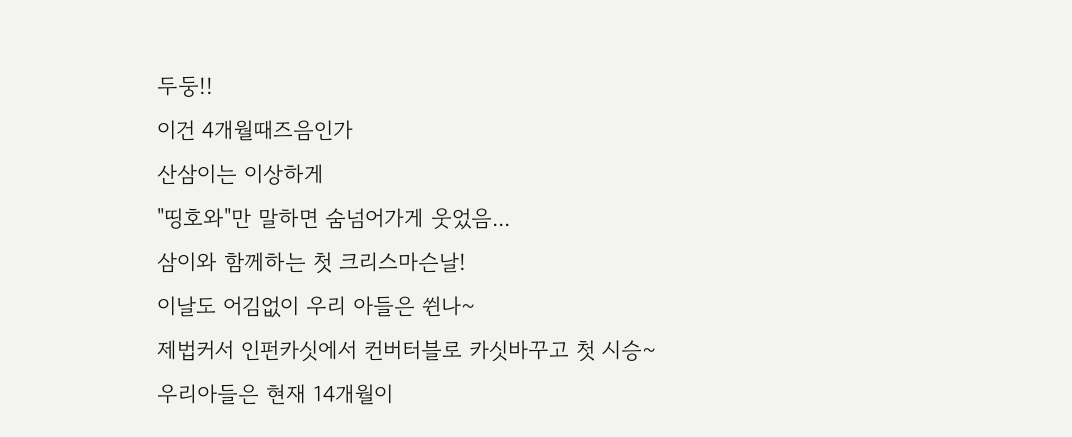두둥!!
이건 4개월때즈음인가
산삼이는 이상하게
"띵호와"만 말하면 숨넘어가게 웃었음...
삼이와 함께하는 첫 크리스마슨날!
이날도 어김없이 우리 아들은 쒼나~
제법커서 인펀카싯에서 컨버터블로 카싯바꾸고 첫 시승~
우리아들은 현재 14개월이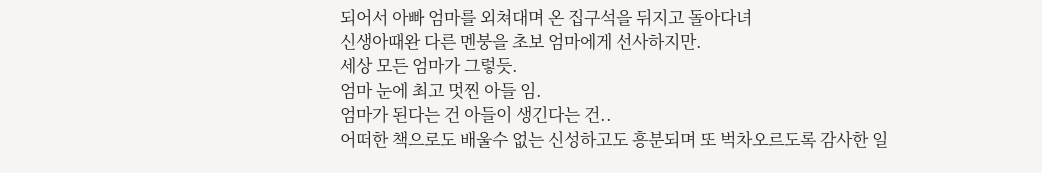되어서 아빠 엄마를 외쳐대며 온 집구석을 뒤지고 돌아다녀
신생아때완 다른 멘붕을 초보 엄마에게 선사하지만.
세상 모든 엄마가 그렇듯.
엄마 눈에 최고 멋찐 아들 임.
엄마가 된다는 건 아들이 생긴다는 건..
어떠한 책으로도 배울수 없는 신성하고도 흥분되며 또 벅차오르도록 감사한 일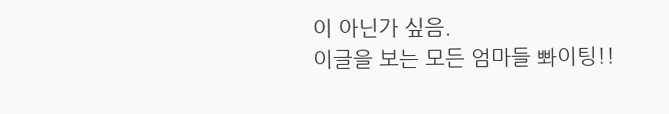이 아닌가 싶음.
이글을 보는 모든 엄마들 뽜이팅!!